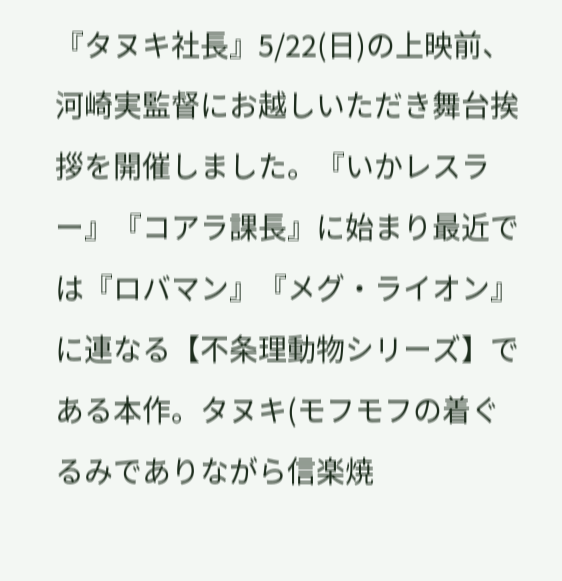『タヌキ社長』5/22(日)の上映前、河崎実監督にお越しいただき舞台挨拶を開催しました。『いかレスラー』『コアラ課長』に始まり最近では『ロバマン』『メグ・ライオン』に連なる【不条理動物シリーズ】である本作。タヌキ(モフモフの着ぐるみでありながら信楽焼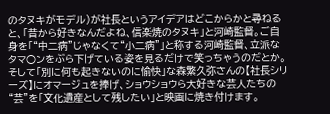のタヌキがモデル)が社長というアイデアはどこからかと尋ねると、「昔から好きなんだよね、信楽焼のタヌキ」と河崎監督。ご自身を「“中二病”じゃなくて“小二病”」と称する河崎監督、立派なタマ○ンをぶら下げている姿を見るだけで笑っちゃうのだとか。そして「別に何も起きないのに愉快」な森繁久弥さんの【社長シリーズ】にオマージュを捧げ、ショウショウら大好きな芸人たちの“芸”を「文化遺産として残したい」と映画に焼き付けます。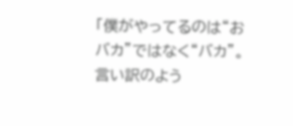「僕がやってるのは“おバカ”ではなく“バカ”。言い訳のよう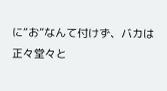に“お”なんて付けず、バカは正々堂々と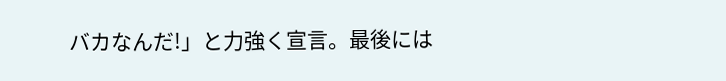バカなんだ!」と力強く宣言。最後には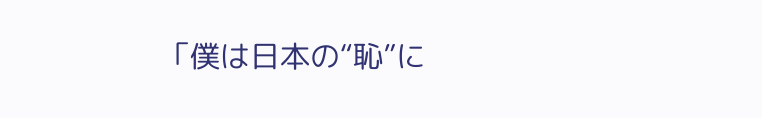「僕は日本の“恥”に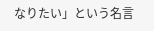なりたい」という名言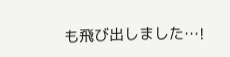も飛び出しました…!